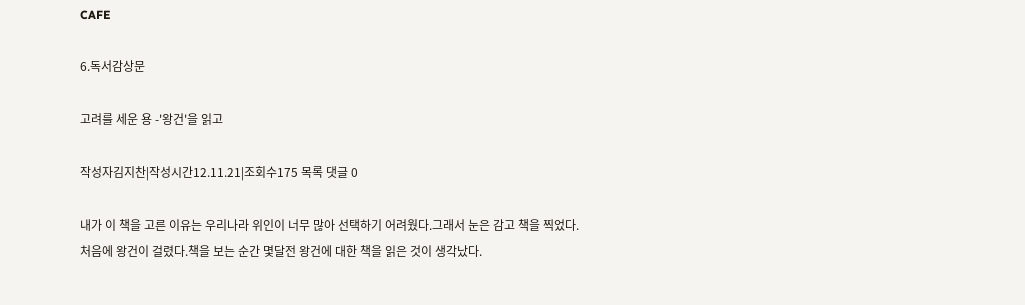CAFE

6.독서감상문

고려를 세운 용 -'왕건'을 읽고

작성자김지찬|작성시간12.11.21|조회수175 목록 댓글 0

내가 이 책을 고른 이유는 우리나라 위인이 너무 많아 선택하기 어려웠다.그래서 눈은 감고 책을 찍었다.처음에 왕건이 걸렸다.책을 보는 순간 몇달전 왕건에 대한 책을 읽은 것이 생각났다.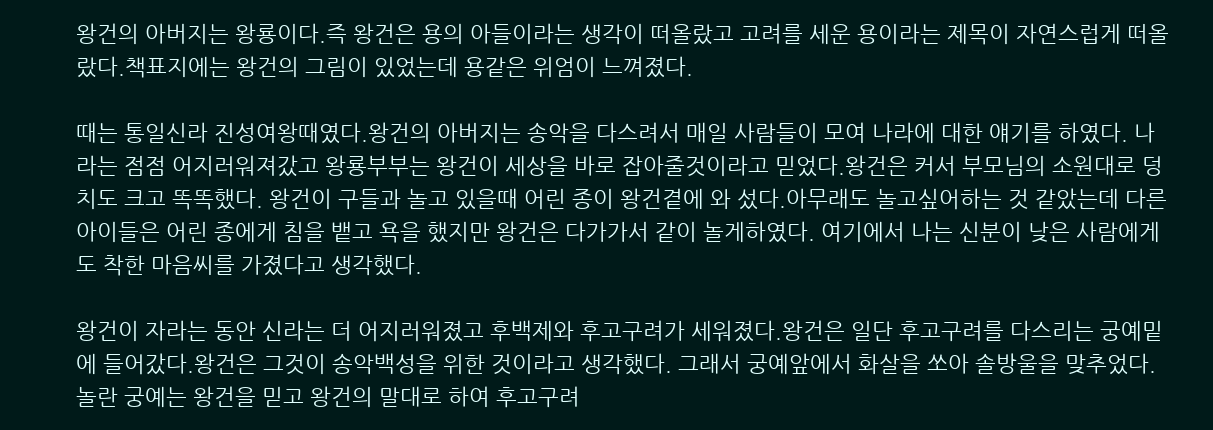왕건의 아버지는 왕룡이다.즉 왕건은 용의 아들이라는 생각이 떠올랐고 고려를 세운 용이라는 제목이 자연스럽게 떠올랐다.책표지에는 왕건의 그림이 있었는데 용같은 위엄이 느껴졌다.

때는 통일신라 진성여왕때였다.왕건의 아버지는 송악을 다스려서 매일 사람들이 모여 나라에 대한 얘기를 하였다. 나라는 점점 어지러워져갔고 왕룡부부는 왕건이 세상을 바로 잡아줄것이라고 믿었다.왕건은 커서 부모님의 소원대로 덩치도 크고 똑똑했다. 왕건이 구들과 놀고 있을때 어린 종이 왕건곁에 와 섰다.아무래도 놀고싶어하는 것 같았는데 다른 아이들은 어린 종에게 침을 뱉고 욕을 했지만 왕건은 다가가서 같이 놀게하였다. 여기에서 나는 신분이 낮은 사람에게도 착한 마음씨를 가졌다고 생각했다.

왕건이 자라는 동안 신라는 더 어지러워졌고 후백제와 후고구려가 세워졌다.왕건은 일단 후고구려를 다스리는 궁예밑에 들어갔다.왕건은 그것이 송악백성을 위한 것이라고 생각했다. 그래서 궁예앞에서 화살을 쏘아 솔방울을 맞추었다.놀란 궁예는 왕건을 믿고 왕건의 말대로 하여 후고구려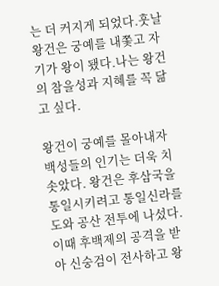는 더 커지게 되었다.훗날 왕건은 궁예를 내쫓고 자기가 왕이 됐다.나는 왕건의 참을성과 지혜를 꼭 닮고 싶다.

왕건이 궁예를 몰아내자 백성들의 인기는 더욱 치솟았다. 왕건은 후삼국을 통일시키려고 통일신라를 도와 공산 전투에 나섰다.이때 후백제의 공격을 받아 신숭검이 전사하고 왕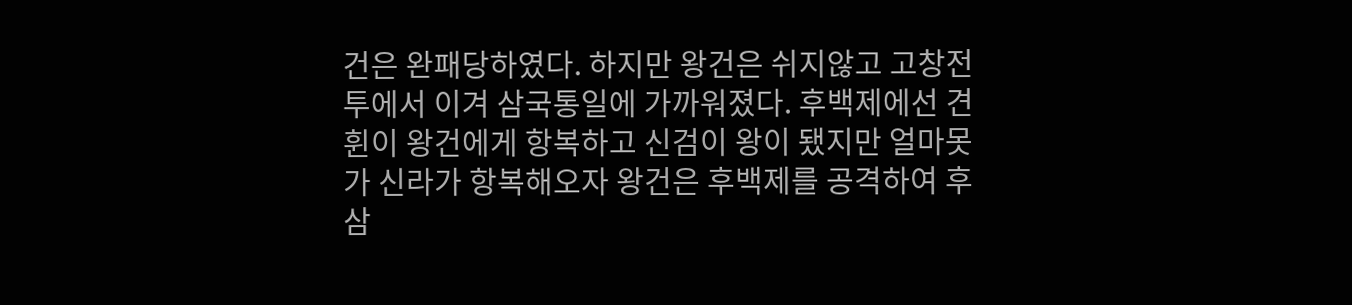건은 완패당하였다. 하지만 왕건은 쉬지않고 고창전투에서 이겨 삼국통일에 가까워졌다. 후백제에선 견휜이 왕건에게 항복하고 신검이 왕이 됐지만 얼마못가 신라가 항복해오자 왕건은 후백제를 공격하여 후삼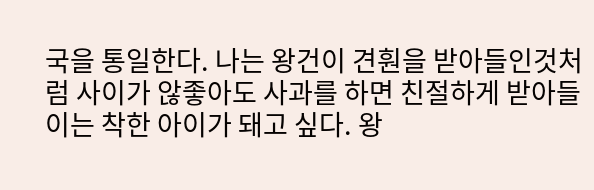국을 통일한다. 나는 왕건이 견훤을 받아들인것처럼 사이가 않좋아도 사과를 하면 친절하게 받아들이는 착한 아이가 돼고 싶다. 왕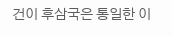건이 후삼국은 통일한 이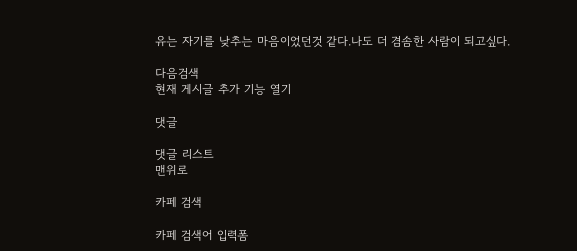유는 자기를 낮추는 마음이었던것 같다.나도 더 겸솜한 사람이 되고싶다.

다음검색
현재 게시글 추가 기능 열기

댓글

댓글 리스트
맨위로

카페 검색

카페 검색어 입력폼